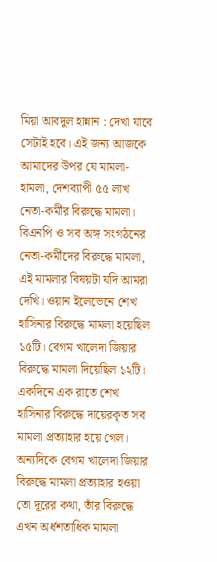মিয়া আবদুল হান্নান : দেখা যাবে সেটাই হবে। এই জন্য আজকে আমাদের উপর যে মামলা-হামলা, দেশব্যাপী ৫৫ লাখ নেতা-কর্মীর বিরুদ্ধে মামলা। বিএনপি ও সব অঙ্গ সংগঠনের নেতা-কর্মীদের বিরুদ্ধে মামলা, এই মামলার বিষয়টা যদি আমরা দেখি। ওয়ান ইলেভেনে শেখ হাসিনার বিরুদ্ধে মামলা হয়েছিল ১৫টি। বেগম খালেদা জিয়ার বিরুদ্ধে মামলা দিয়েছিল ১২টি। একদিনে এক রাতে শেখ হাসিনার বিরুদ্ধে দায়েরকৃত সব মামলা প্রত্যাহার হয়ে গেল। অন্যদিকে বেগম খালেদা জিয়ার বিরুদ্ধে মামলা প্রত্যাহার হওয়া তো দূরের কথা, তাঁর বিরুদ্ধে এখন অর্ধশতাধিক মামলা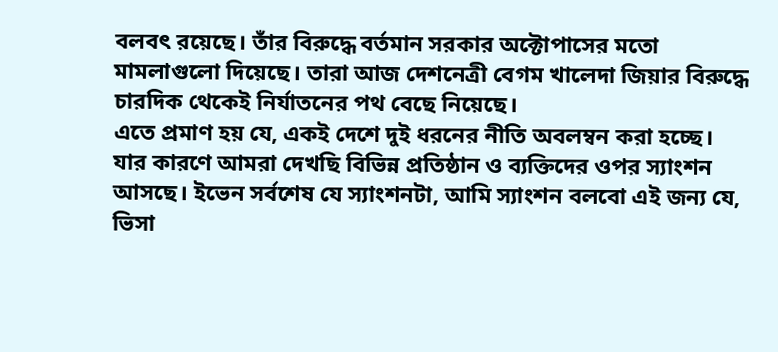বলবৎ রয়েছে। তাঁর বিরুদ্ধে বর্তমান সরকার অক্টোপাসের মতো মামলাগুলো দিয়েছে। তারা আজ দেশনেত্রী বেগম খালেদা জিয়ার বিরুদ্ধে চারদিক থেকেই নির্যাতনের পথ বেছে নিয়েছে।
এতে প্রমাণ হয় যে, একই দেশে দুই ধরনের নীতি অবলম্বন করা হচ্ছে। যার কারণে আমরা দেখছি বিভিন্ন প্রতিষ্ঠান ও ব্যক্তিদের ওপর স্যাংশন আসছে। ইভেন সর্বশেষ যে স্যাংশনটা, আমি স্যাংশন বলবো এই জন্য যে, ভিসা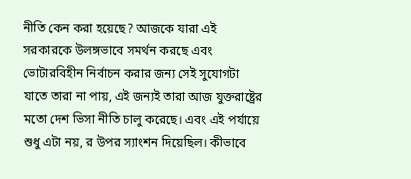নীতি কেন করা হয়েছে? আজকে যারা এই সরকারকে উলঙ্গভাবে সমর্থন করছে এবং ভোটারবিহীন নির্বাচন করার জন্য সেই সুযোগটা যাতে তারা না পায়, এই জন্যই তারা আজ যুক্তরাষ্ট্রের মতো দেশ ভিসা নীতি চালু করেছে। এবং এই পর্যায়ে শুধু এটা নয়, র উপর স্যাংশন দিয়েছিল। কীভাবে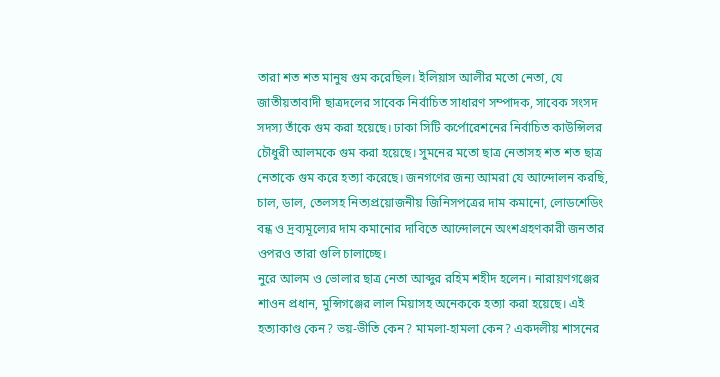তারা শত শত মানুষ গুম করেছিল। ইলিয়াস আলীর মতো নেতা, যে জাতীয়তাবাদী ছাত্রদলের সাবেক নির্বাচিত সাধারণ সম্পাদক, সাবেক সংসদ সদস্য তাঁকে গুম করা হয়েছে। ঢাকা সিটি কর্পোরেশনের নির্বাচিত কাউন্সিলর চৌধুরী আলমকে গুম করা হয়েছে। সুমনের মতো ছাত্র নেতাসহ শত শত ছাত্র নেতাকে গুম করে হত্যা করেছে। জনগণের জন্য আমরা যে আন্দোলন করছি, চাল, ডাল, তেলসহ নিত্যপ্রয়োজনীয় জিনিসপত্রের দাম কমানো, লোডশেডিং বন্ধ ও দ্রব্যমূল্যের দাম কমানোর দাবিতে আন্দোলনে অংশগ্রহণকারী জনতার ওপরও তারা গুলি চালাচ্ছে।
নুরে আলম ও ভোলার ছাত্র নেতা আব্দুর রহিম শহীদ হলেন। নারায়ণগঞ্জের শাওন প্রধান, মুন্সিগঞ্জের লাল মিয়াসহ অনেককে হত্যা করা হয়েছে। এই হত্যাকাণ্ড কেন? ভয়-ভীতি কেন? মামলা-হামলা কেন? একদলীয় শাসনের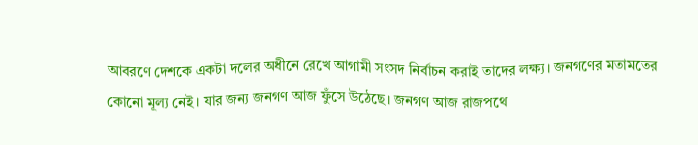আবরণে দেশকে একটা দলের অধীনে রেখে আগামী সংসদ নির্বাচন করাই তাদের লক্ষ্য। জনগণের মতামতের কোনো মূল্য নেই। যার জন্য জনগণ আজ ফুঁসে উঠেছে। জনগণ আজ রাজপথে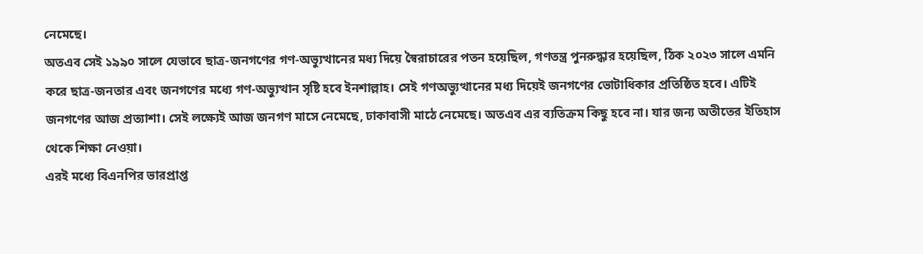নেমেছে।
অতএব সেই ১৯৯০ সালে যেভাবে ছাত্র-জনগণের গণ-অভ্যুত্থানের মধ্য দিয়ে স্বৈরাচারের পতন হয়েছিল, গণতন্ত্র পুনরুদ্ধার হয়েছিল, ঠিক ২০২৩ সালে এমনি করে ছাত্র-জনতার এবং জনগণের মধ্যে গণ-অভ্যুত্থান সৃষ্টি হবে ইনশাল্লাহ। সেই গণঅভ্যুত্থানের মধ্য দিয়েই জনগণের ভোটাধিকার প্রতিষ্ঠিত হবে। এটিই জনগণের আজ প্রত্যাশা। সেই লক্ষ্যেই আজ জনগণ মাসে নেমেছে, ঢাকাবাসী মাঠে নেমেছে। অতএব এর ব্যতিক্রম কিছু হবে না। যার জন্য অতীতের ইতিহাস থেকে শিক্ষা নেওয়া।
এরই মধ্যে বিএনপির ভারপ্রাপ্ত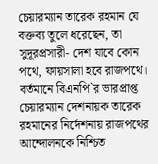চেয়ারম্যান তারেক রহমান যে বক্তব্য তুলে ধরেছেন, তা সুদূরপ্রসারী- দেশ যাবে কোন পথে, ফায়সালা হবে রাজপথে। বর্তমানে বিএনপি`র ভারপ্রাপ্ত চেয়ারম্যান দেশনায়ক তারেক রহমানের নির্দেশনায় রাজপথের আন্দোলনকে নিশ্চিত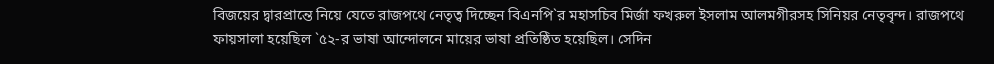বিজয়ের দ্বারপ্রান্তে নিয়ে যেতে রাজপথে নেতৃত্ব দিচ্ছেন বিএনপি`র মহাসচিব মির্জা ফখরুল ইসলাম আলমগীরসহ সিনিয়র নেতৃবৃন্দ। রাজপথে ফায়সালা হয়েছিল `৫২-র ভাষা আন্দোলনে মায়ের ভাষা প্রতিষ্ঠিত হয়েছিল। সেদিন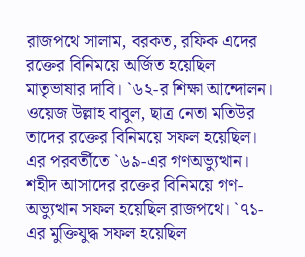রাজপথে সালাম, বরকত, রফিক এদের রক্তের বিনিময়ে অর্জিত হয়েছিল মাতৃভাষার দাবি। `৬২-র শিক্ষা আন্দোলন। ওয়েজ উল্লাহ বাবুল, ছাত্র নেতা মতিউর তাদের রক্তের বিনিময়ে সফল হয়েছিল। এর পরবর্তীতে `৬৯-এর গণঅভ্যুত্থান। শহীদ আসাদের রক্তের বিনিময়ে গণ-অভ্যুত্থান সফল হয়েছিল রাজপথে। `৭১-এর মুক্তিযুদ্ধ সফল হয়েছিল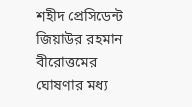শহীদ প্রেসিডেন্ট জিয়াউর রহমান বীরোত্তমের ঘোষণার মধ্য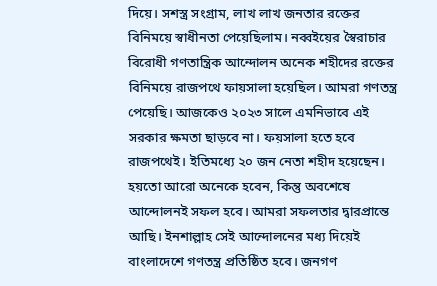দিয়ে। সশস্ত্র সংগ্রাম, লাখ লাখ জনতার রক্তের বিনিময়ে স্বাধীনতা পেয়েছিলাম। নব্বইয়ের স্বৈরাচার বিরোধী গণতান্ত্রিক আন্দোলন অনেক শহীদের রক্তের বিনিময়ে রাজপথে ফায়সালা হয়েছিল। আমরা গণতন্ত্র পেয়েছি। আজকেও ২০২৩ সালে এমনিভাবে এই সরকার ক্ষমতা ছাড়বে না। ফয়সালা হতে হবে রাজপথেই। ইতিমধ্যে ২০ জন নেতা শহীদ হয়েছেন। হয়তো আরো অনেকে হবেন, কিন্তু অবশেষে আন্দোলনই সফল হবে। আমরা সফলতার দ্বারপ্রান্তে আছি। ইনশাল্লাহ সেই আন্দোলনের মধ্য দিয়েই বাংলাদেশে গণতন্ত্র প্রতিষ্ঠিত হবে। জনগণ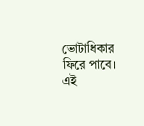ভোটাধিকার ফিরে পাবে।
এই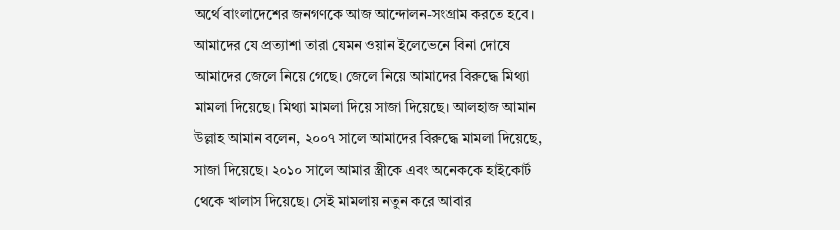অর্থে বাংলাদেশের জনগণকে আজ আন্দোলন-সংগ্রাম করতে হবে। আমাদের যে প্রত্যাশা তারা যেমন ওয়ান ইলেভেনে বিনা দোষে আমাদের জেলে নিয়ে গেছে। জেলে নিয়ে আমাদের বিরুদ্ধে মিথ্যা মামলা দিয়েছে। মিথ্যা মামলা দিয়ে সাজা দিয়েছে। আলহাজ আমান উল্লাহ আমান বলেন, ২০০৭ সালে আমাদের বিরুদ্ধে মামলা দিয়েছে, সাজা দিয়েছে। ২০১০ সালে আমার স্ত্রীকে এবং অনেককে হাইকোর্ট থেকে খালাস দিয়েছে। সেই মামলায় নতুন করে আবার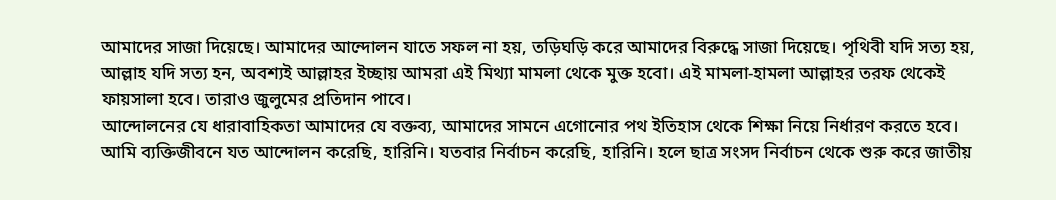আমাদের সাজা দিয়েছে। আমাদের আন্দোলন যাতে সফল না হয়, তড়িঘড়ি করে আমাদের বিরুদ্ধে সাজা দিয়েছে। পৃথিবী যদি সত্য হয়, আল্লাহ যদি সত্য হন, অবশ্যই আল্লাহর ইচ্ছায় আমরা এই মিথ্যা মামলা থেকে মুক্ত হবো। এই মামলা-হামলা আল্লাহর তরফ থেকেই ফায়সালা হবে। তারাও জুলুমের প্রতিদান পাবে।
আন্দোলনের যে ধারাবাহিকতা আমাদের যে বক্তব্য, আমাদের সামনে এগোনোর পথ ইতিহাস থেকে শিক্ষা নিয়ে নির্ধারণ করতে হবে। আমি ব্যক্তিজীবনে যত আন্দোলন করেছি, হারিনি। যতবার নির্বাচন করেছি, হারিনি। হলে ছাত্র সংসদ নির্বাচন থেকে শুরু করে জাতীয়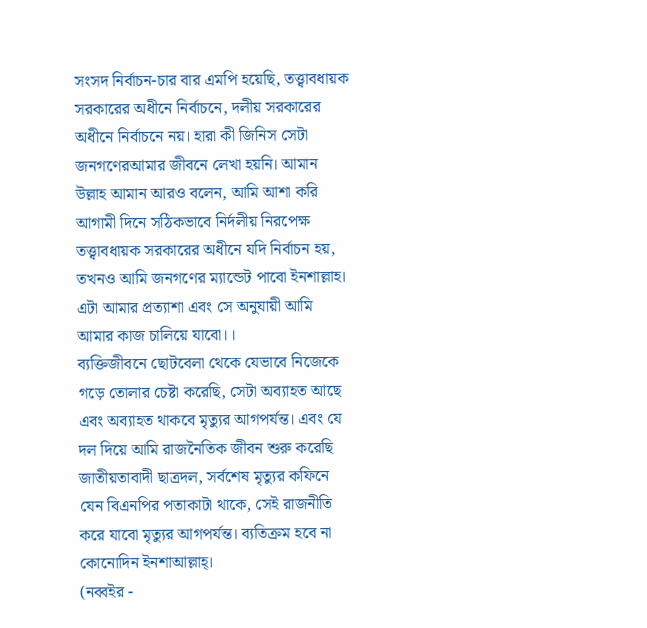সংসদ নির্বাচন-চার বার এমপি হয়েছি, তত্ত্বাবধায়ক সরকারের অধীনে নির্বাচনে, দলীয় সরকারের অধীনে নির্বাচনে নয়। হারা কী জিনিস সেটা জনগণেরআমার জীবনে লেখা হয়নি। আমান উল্লাহ আমান আরও বলেন, আমি আশা করি আগামী দিনে সঠিকভাবে নির্দলীয় নিরপেক্ষ তত্ত্বাবধায়ক সরকারের অধীনে যদি নির্বাচন হয়, তখনও আমি জনগণের ম্যান্ডেট পাবো ইনশাল্লাহ। এটা আমার প্রত্যাশা এবং সে অনুযায়ী আমি আমার কাজ চালিয়ে যাবো।।
ব্যক্তিজীবনে ছোটবেলা থেকে যেভাবে নিজেকে গড়ে তোলার চেষ্টা করেছি, সেটা অব্যাহত আছে এবং অব্যাহত থাকবে মৃত্যুর আগপর্যন্ত। এবং যে দল দিয়ে আমি রাজনৈতিক জীবন শুরু করেছি জাতীয়তাবাদী ছাত্রদল, সর্বশেষ মৃত্যুর কফিনে যেন বিএনপির পতাকাটা থাকে, সেই রাজনীতি করে যাবো মৃত্যুর আগপর্যন্ত। ব্যতিক্রম হবে না কোনোদিন ইনশাআল্লাহ্।
(নব্বইর -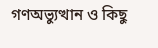গণঅভ্যুত্থান ও কিছু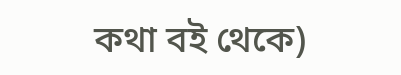কথা বই থেকে)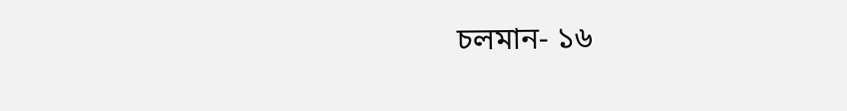চলমান- ১৬